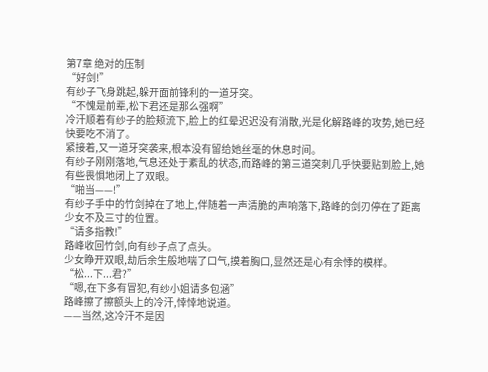第7章 绝对的压制
“好剑!”
有纱子飞身跳起,躲开面前锋利的一道牙突。
“不愧是前辈,松下君还是那么强啊”
冷汗顺着有纱子的脸颊流下,脸上的红晕迟迟没有消散,光是化解路峰的攻势,她已经快要吃不消了。
紧接着,又一道牙突袭来,根本没有留给她丝毫的休息时间。
有纱子刚刚落地,气息还处于紊乱的状态,而路峰的第三道突刺几乎快要贴到脸上,她有些畏惧地闭上了双眼。
“啪当——!”
有纱子手中的竹剑掉在了地上,伴随着一声清脆的声响落下,路峰的剑刃停在了距离少女不及三寸的位置。
“请多指教!”
路峰收回竹剑,向有纱子点了点头。
少女睁开双眼,劫后余生般地喘了口气,摸着胸口,显然还是心有余悸的模样。
“松...下...君?”
“嗯,在下多有冒犯,有纱小姐请多包涵”
路峰擦了擦额头上的冷汗,悻悻地说道。
——当然,这冷汗不是因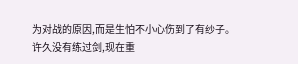为对战的原因,而是生怕不小心伤到了有纱子。
许久没有练过剑,现在重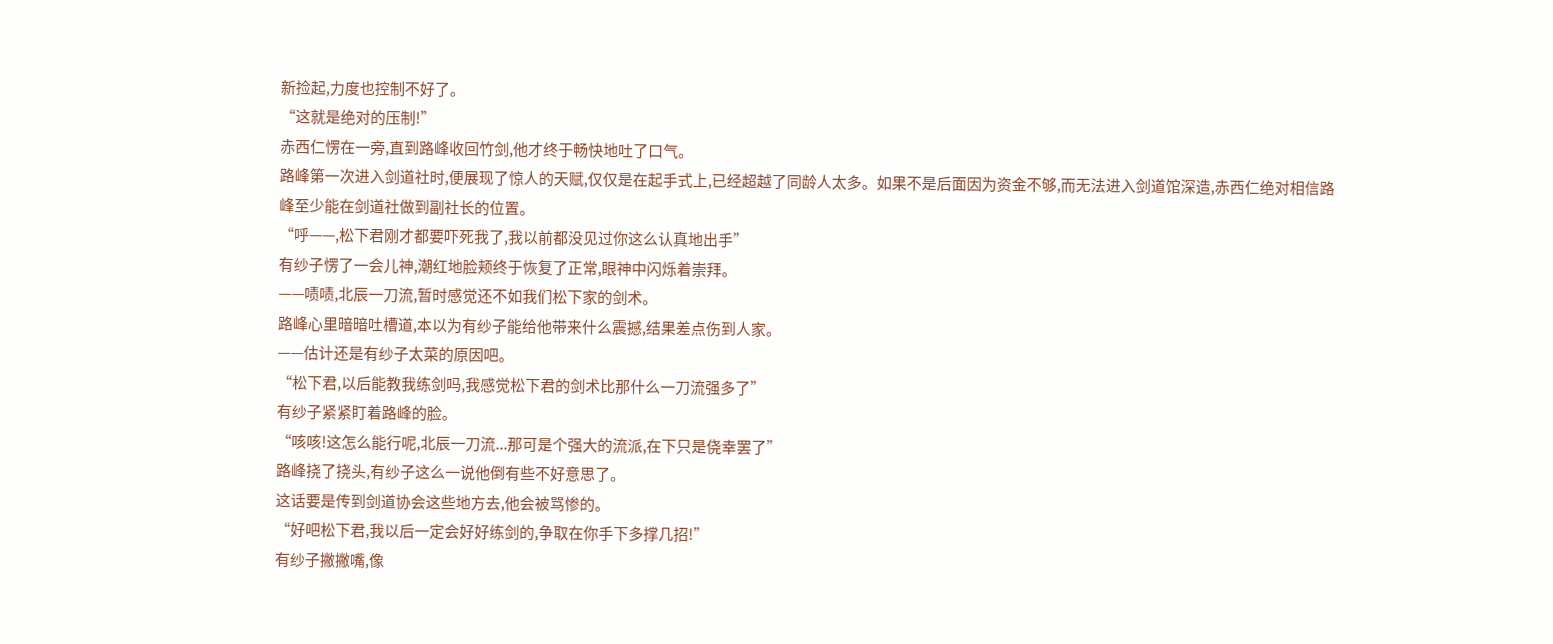新捡起,力度也控制不好了。
“这就是绝对的压制!”
赤西仁愣在一旁,直到路峰收回竹剑,他才终于畅快地吐了口气。
路峰第一次进入剑道社时,便展现了惊人的天赋,仅仅是在起手式上,已经超越了同龄人太多。如果不是后面因为资金不够,而无法进入剑道馆深造,赤西仁绝对相信路峰至少能在剑道社做到副社长的位置。
“呼——,松下君刚才都要吓死我了,我以前都没见过你这么认真地出手”
有纱子愣了一会儿神,潮红地脸颊终于恢复了正常,眼神中闪烁着崇拜。
——啧啧,北辰一刀流,暂时感觉还不如我们松下家的剑术。
路峰心里暗暗吐槽道,本以为有纱子能给他带来什么震撼,结果差点伤到人家。
——估计还是有纱子太菜的原因吧。
“松下君,以后能教我练剑吗,我感觉松下君的剑术比那什么一刀流强多了”
有纱子紧紧盯着路峰的脸。
“咳咳!这怎么能行呢,北辰一刀流...那可是个强大的流派,在下只是侥幸罢了”
路峰挠了挠头,有纱子这么一说他倒有些不好意思了。
这话要是传到剑道协会这些地方去,他会被骂惨的。
“好吧松下君,我以后一定会好好练剑的,争取在你手下多撑几招!”
有纱子撇撇嘴,像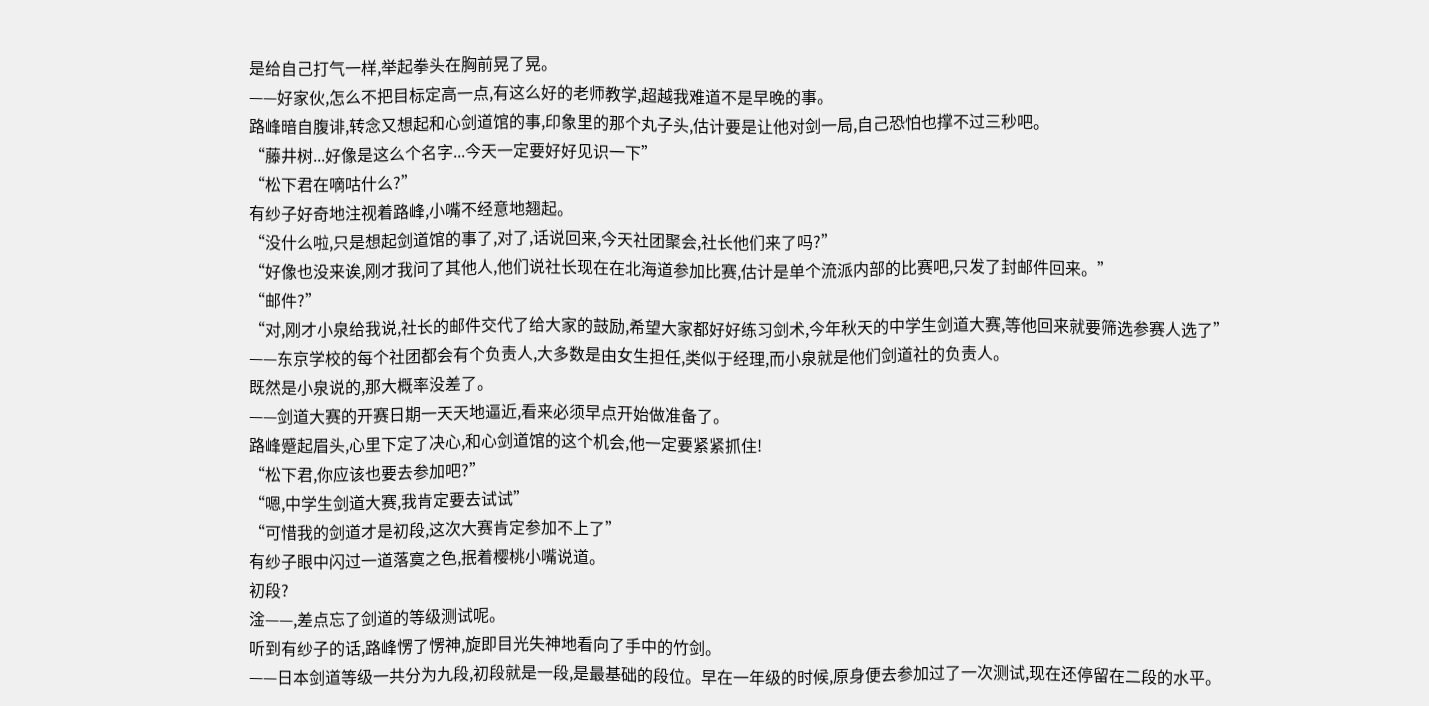是给自己打气一样,举起拳头在胸前晃了晃。
——好家伙,怎么不把目标定高一点,有这么好的老师教学,超越我难道不是早晚的事。
路峰暗自腹诽,转念又想起和心剑道馆的事,印象里的那个丸子头,估计要是让他对剑一局,自己恐怕也撑不过三秒吧。
“藤井树...好像是这么个名字...今天一定要好好见识一下”
“松下君在嘀咕什么?”
有纱子好奇地注视着路峰,小嘴不经意地翘起。
“没什么啦,只是想起剑道馆的事了,对了,话说回来,今天社团聚会,社长他们来了吗?”
“好像也没来诶,刚才我问了其他人,他们说社长现在在北海道参加比赛,估计是单个流派内部的比赛吧,只发了封邮件回来。”
“邮件?”
“对,刚才小泉给我说,社长的邮件交代了给大家的鼓励,希望大家都好好练习剑术,今年秋天的中学生剑道大赛,等他回来就要筛选参赛人选了”
——东京学校的每个社团都会有个负责人,大多数是由女生担任,类似于经理,而小泉就是他们剑道社的负责人。
既然是小泉说的,那大概率没差了。
——剑道大赛的开赛日期一天天地逼近,看来必须早点开始做准备了。
路峰蹙起眉头,心里下定了决心,和心剑道馆的这个机会,他一定要紧紧抓住!
“松下君,你应该也要去参加吧?”
“嗯,中学生剑道大赛,我肯定要去试试”
“可惜我的剑道才是初段,这次大赛肯定参加不上了”
有纱子眼中闪过一道落寞之色,抿着樱桃小嘴说道。
初段?
淦——,差点忘了剑道的等级测试呢。
听到有纱子的话,路峰愣了愣神,旋即目光失神地看向了手中的竹剑。
——日本剑道等级一共分为九段,初段就是一段,是最基础的段位。早在一年级的时候,原身便去参加过了一次测试,现在还停留在二段的水平。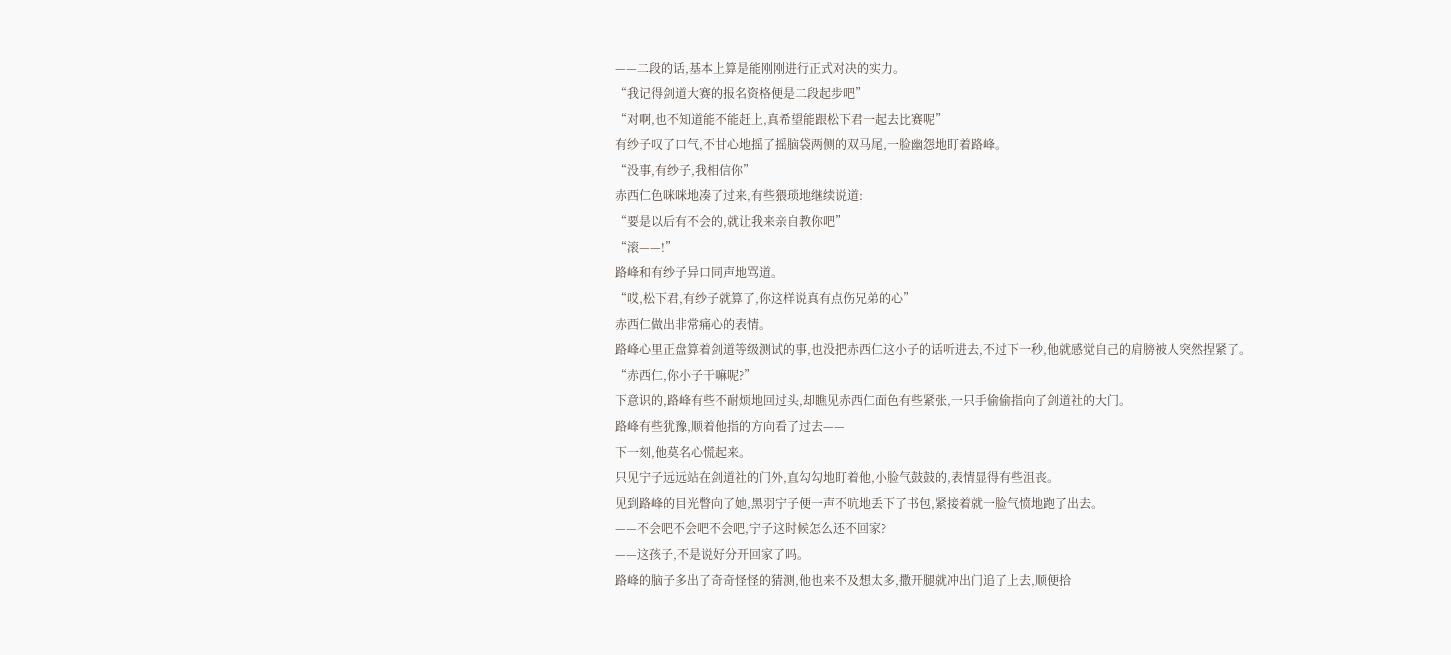——二段的话,基本上算是能刚刚进行正式对决的实力。
“我记得剑道大赛的报名资格便是二段起步吧”
“对啊,也不知道能不能赶上,真希望能跟松下君一起去比赛呢”
有纱子叹了口气,不甘心地摇了摇脑袋两侧的双马尾,一脸幽怨地盯着路峰。
“没事,有纱子,我相信你”
赤西仁色咪咪地凑了过来,有些猥琐地继续说道:
“要是以后有不会的,就让我来亲自教你吧”
“滚——!”
路峰和有纱子异口同声地骂道。
“哎,松下君,有纱子就算了,你这样说真有点伤兄弟的心”
赤西仁做出非常痛心的表情。
路峰心里正盘算着剑道等级测试的事,也没把赤西仁这小子的话听进去,不过下一秒,他就感觉自己的肩膀被人突然捏紧了。
“赤西仁,你小子干嘛呢?”
下意识的,路峰有些不耐烦地回过头,却瞧见赤西仁面色有些紧张,一只手偷偷指向了剑道社的大门。
路峰有些犹豫,顺着他指的方向看了过去——
下一刻,他莫名心慌起来。
只见宁子远远站在剑道社的门外,直勾勾地盯着他,小脸气鼓鼓的,表情显得有些沮丧。
见到路峰的目光瞥向了她,黑羽宁子便一声不吭地丢下了书包,紧接着就一脸气愤地跑了出去。
——不会吧不会吧不会吧,宁子这时候怎么还不回家?
——这孩子,不是说好分开回家了吗。
路峰的脑子多出了奇奇怪怪的猜测,他也来不及想太多,撒开腿就冲出门追了上去,顺便拾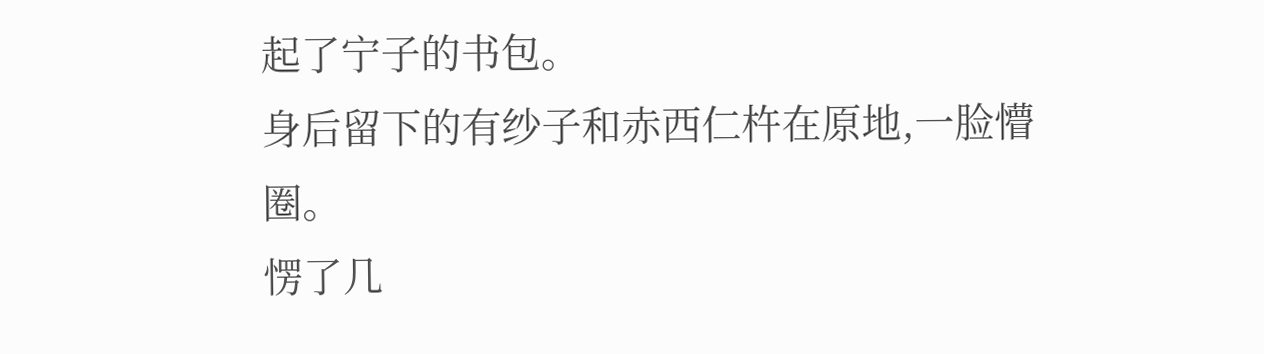起了宁子的书包。
身后留下的有纱子和赤西仁杵在原地,一脸懵圈。
愣了几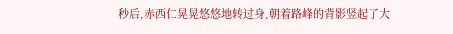秒后,赤西仁晃晃悠悠地转过身,朝着路峰的背影竖起了大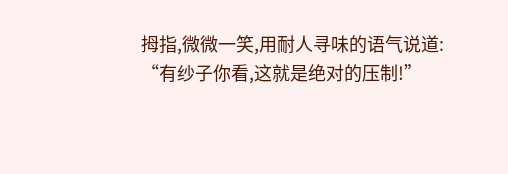拇指,微微一笑,用耐人寻味的语气说道:
“有纱子你看,这就是绝对的压制!”